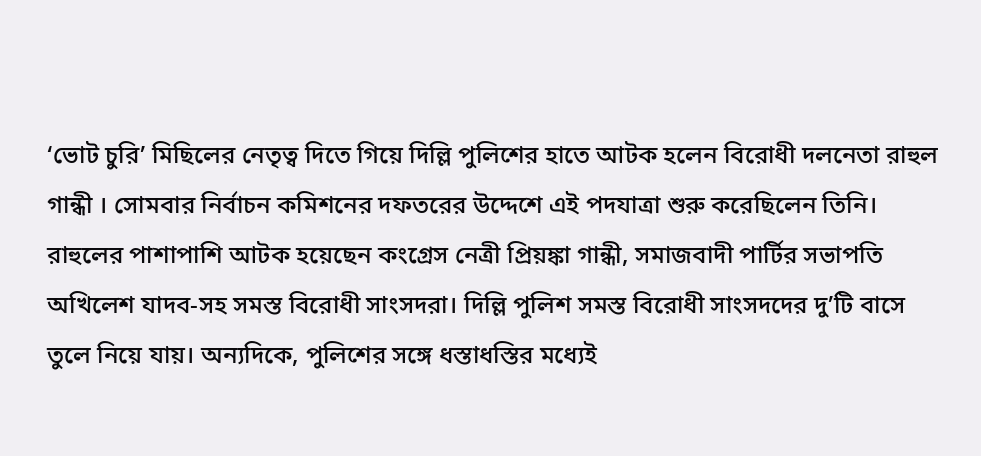‘ভোট চুরি’ মিছিলের নেতৃত্ব দিতে গিয়ে দিল্লি পুলিশের হাতে আটক হলেন বিরোধী দলনেতা রাহুল গান্ধী । সোমবার নির্বাচন কমিশনের দফতরের উদ্দেশে এই পদযাত্রা শুরু করেছিলেন তিনি। রাহুলের পাশাপাশি আটক হয়েছেন কংগ্রেস নেত্রী প্রিয়ঙ্কা গান্ধী, সমাজবাদী পার্টির সভাপতি অখিলেশ যাদব-সহ সমস্ত বিরোধী সাংসদরা। দিল্লি পুলিশ সমস্ত বিরোধী সাংসদদের দু’টি বাসে তুলে নিয়ে যায়। অন্যদিকে, পুলিশের সঙ্গে ধস্তাধস্তির মধ্যেই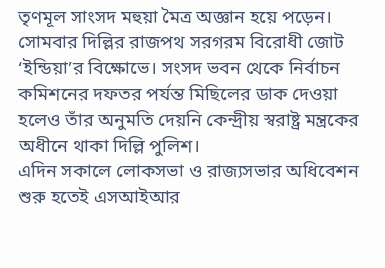তৃণমূল সাংসদ মহুয়া মৈত্র অজ্ঞান হয়ে পড়েন।
সোমবার দিল্লির রাজপথ সরগরম বিরোধী জোট ‘ইন্ডিয়া’র বিক্ষোভে। সংসদ ভবন থেকে নির্বাচন কমিশনের দফতর পর্যন্ত মিছিলের ডাক দেওয়া হলেও তাঁর অনুমতি দেয়নি কেন্দ্রীয় স্বরাষ্ট্র মন্ত্রকের অধীনে থাকা দিল্লি পুলিশ।
এদিন সকালে লোকসভা ও রাজ্যসভার অধিবেশন শুরু হতেই এসআইআর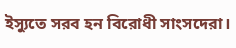ইস্যুতে সরব হন বিরোধী সাংসদেরা।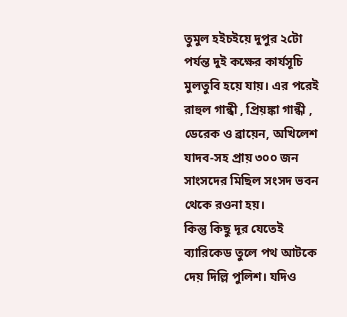তুমুল হইচইয়ে দুপুর ২টো পর্যন্ত দুই কক্ষের কার্যসূচি মুলতুবি হয়ে যায়। এর পরেই রাহুল গান্ধী , প্রিয়ঙ্কা গান্ধী , ডেরেক ও ব্রায়েন, অখিলেশ যাদব-সহ প্রায় ৩০০ জন সাংসদের মিছিল সংসদ ভবন থেকে রওনা হয়।
কিন্তু কিছু দূর যেতেই ব্যারিকেড তুলে পথ আটকে দেয় দিল্লি পুলিশ। যদিও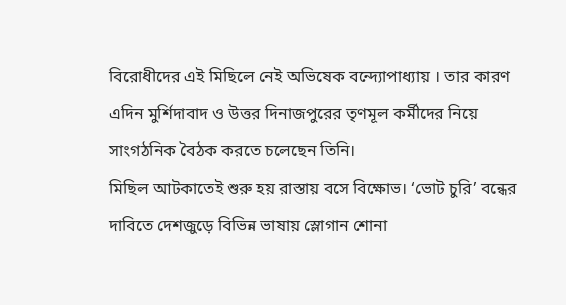বিরোধীদের এই মিছিলে নেই অভিষেক বন্দ্যোপাধ্যায় । তার কারণ এদিন মুর্শিদাবাদ ও উত্তর দিনাজপুরের তৃণমূল কর্মীদের নিয়ে সাংগঠনিক বৈঠক করতে চলেছেন তিনি।
মিছিল আটকাতেই শুরু হয় রাস্তায় বসে বিক্ষোভ। ‘ভোট চুরি’ বন্ধের দাবিতে দেশজুড়ে বিভিন্ন ভাষায় স্লোগান শোনা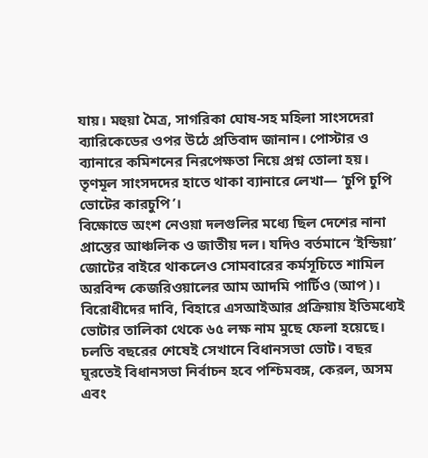যায়। মহুয়া মৈত্র, সাগরিকা ঘোষ-সহ মহিলা সাংসদেরা ব্যারিকেডের ওপর উঠে প্রতিবাদ জানান। পোস্টার ও ব্যানারে কমিশনের নিরপেক্ষতা নিয়ে প্রশ্ন তোলা হয়। তৃণমূল সাংসদদের হাতে থাকা ব্যানারে লেখা— ‘চুপি চুপি ভোটের কারচুপি’।
বিক্ষোভে অংশ নেওয়া দলগুলির মধ্যে ছিল দেশের নানা প্রান্তের আঞ্চলিক ও জাতীয় দল। যদিও বর্তমানে ‘ইন্ডিয়া’ জোটের বাইরে থাকলেও সোমবারের কর্মসূচিতে শামিল অরবিন্দ কেজরিওয়ালের আম আদমি পার্টিও (আপ)।
বিরোধীদের দাবি, বিহারে এসআইআর প্রক্রিয়ায় ইতিমধ্যেই ভোটার তালিকা থেকে ৬৫ লক্ষ নাম মুছে ফেলা হয়েছে। চলতি বছরের শেষেই সেখানে বিধানসভা ভোট। বছর ঘুরতেই বিধানসভা নির্বাচন হবে পশ্চিমবঙ্গ, কেরল, অসম এবং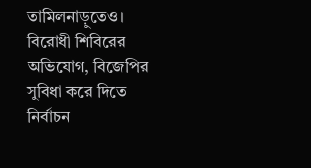তামিলনাড়ুতেও। বিরোধী শিবিরের অভিযোগ, বিজেপির সুবিধা করে দিতে নির্বাচন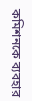কমিশনকে ব্যবহার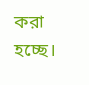করা হচ্ছে।